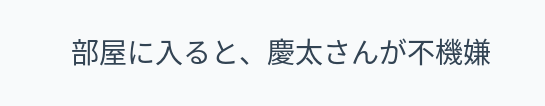部屋に入ると、慶太さんが不機嫌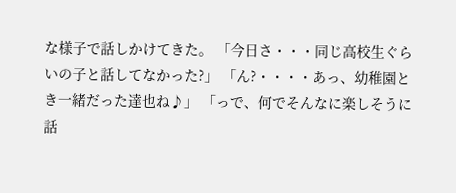な様子で話しかけてきた。 「今日さ・・・同じ高校生ぐらいの子と話してなかった?」 「ん?・・・・あっ、幼稚園とき一緒だった達也ね♪」 「っで、何でそんなに楽しそうに話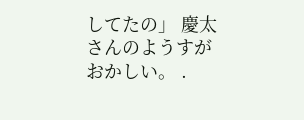してたの」 慶太さんのようすがおかしい。 .